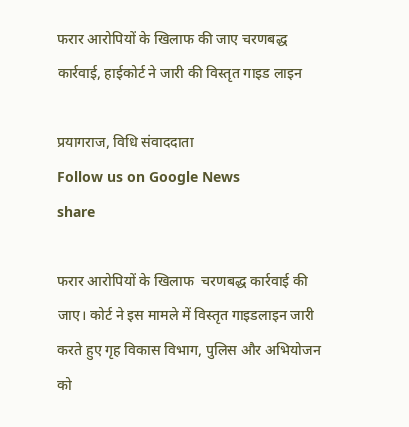फरार आरोपियों के खिलाफ की जाए चरणबद्ध कार्रवाई, हाईकोर्ट ने जारी की विस्तृत गाइड लाइन

प्रयागराज, विधि संवाददाता
Follow us on Google News
share

फरार आरोपियों के खिलाफ  चरणबद्ध कार्रवाई की जाए। कोर्ट ने इस मामले में विस्तृत गाइडलाइन जारी करते हुए गृह विकास विभाग, पुलिस और अभियोजन को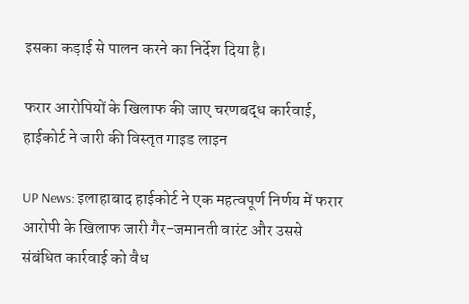इसका कड़ाई से पालन करने का निर्देश दिया है।

फरार आरोपियों के खिलाफ की जाए चरणबद्ध कार्रवाई, हाईकोर्ट ने जारी की विस्तृत गाइड लाइन

UP News: इलाहाबाद हाईकोर्ट ने एक महत्वपूर्ण निर्णय में फरार आरोपी के खिलाफ जारी गैर-जमानती वारंट और उससे संबंधित कार्रवाई को वैध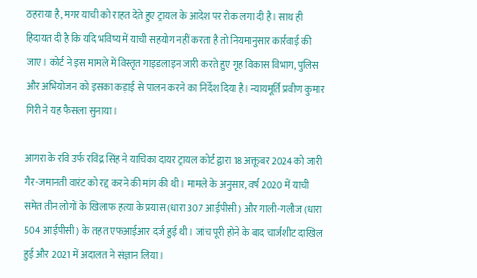ठहराया है, मगर याची को राहत देते हुए ट्रायल के आदेश पर रोक लगा दी है। साथ ही हिदायत दी है कि यदि भविष्य में याची सहयोग नहीं करता है तो नियमानुसार कार्रवाई की जाए। कोर्ट ने इस मामले में विस्तृत गाइडलाइन जारी करते हुए गृह विकास विभाग, पुलिस और अभियोजन को इसका कड़ाई से पालन करने का निर्देश दिया है। न्यायमूर्ति प्रवीण कुमार गिरी ने यह फैसला सुनाया।

आगरा के रवि उर्फ रविंद्र सिंह ने याचिका दायर ट्रायल कोर्ट द्वारा 18 अक्तूबर 2024 को जारी गैर-जमानती वारंट को रद्द करने की मांग की थी। मामले के अनुसार, वर्ष 2020 में याची समेत तीन लोगों के खिलाफ हत्या के प्रयास (धारा 307 आईपीसी) और गाली-गलौज (धारा 504 आईपीसी) के तहत एफआईआर दर्ज हुई थी। जांच पूरी होने के बाद चार्जशीट दाखिल हुई और 2021 में अदालत ने संज्ञान लिया।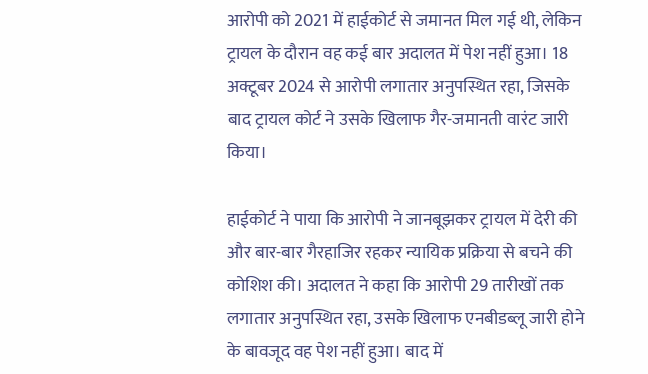आरोपी को 2021 में हाईकोर्ट से जमानत मिल गई थी, लेकिन ट्रायल के दौरान वह कई बार अदालत में पेश नहीं हुआ। 18 अक्टूबर 2024 से आरोपी लगातार अनुपस्थित रहा, जिसके बाद ट्रायल कोर्ट ने उसके खिलाफ गैर-जमानती वारंट जारी किया।

हाईकोर्ट ने पाया कि आरोपी ने जानबूझकर ट्रायल में देरी की और बार-बार गैरहाजिर रहकर न्यायिक प्रक्रिया से बचने की कोशिश की। अदालत ने कहा कि आरोपी 29 तारीखों तक लगातार अनुपस्थित रहा, उसके खिलाफ एनबीडब्लू जारी होने के बावजूद वह पेश नहीं हुआ। बाद में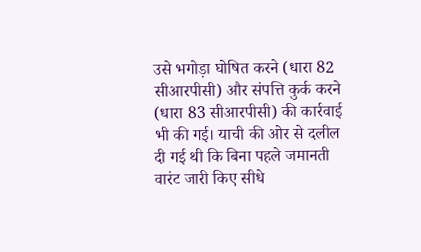उसे भगोड़ा घोषित करने (धारा 82 सीआरपीसी) और संपत्ति कुर्क करने (धारा 83 सीआरपीसी) की कार्रवाई भी की गई। याची की ओर से दलील दी गई थी कि बिना पहले जमानती वारंट जारी किए सीधे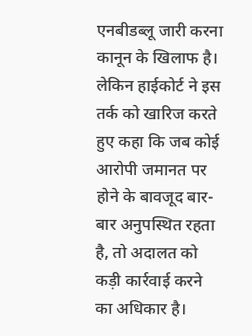एनबीडब्लू जारी करना कानून के खिलाफ है। लेकिन हाईकोर्ट ने इस तर्क को खारिज करते हुए कहा कि जब कोई आरोपी जमानत पर होने के बावजूद बार-बार अनुपस्थित रहता है, तो अदालत को कड़ी कार्रवाई करने का अधिकार है।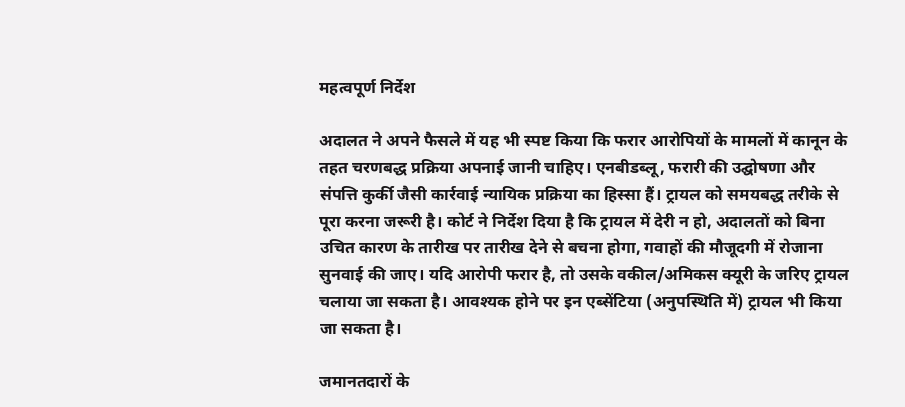महत्वपूर्ण निर्देश

अदालत ने अपने फैसले में यह भी स्पष्ट किया कि फरार आरोपियों के मामलों में कानून के तहत चरणबद्ध प्रक्रिया अपनाई जानी चाहिए। एनबीडब्लू, फरारी की उद्घोषणा और संपत्ति कुर्की जैसी कार्रवाई न्यायिक प्रक्रिया का हिस्सा हैं। ट्रायल को समयबद्ध तरीके से पूरा करना जरूरी है। कोर्ट ने निर्देश दिया है कि ट्रायल में देरी न हो, अदालतों को बिना उचित कारण के तारीख पर तारीख देने से बचना होगा, गवाहों की मौजूदगी में रोजाना सुनवाई की जाए। यदि आरोपी फरार है, तो उसके वकील/अमिकस क्यूरी के जरिए ट्रायल चलाया जा सकता है। आवश्यक होने पर इन एब्सेंटिया (अनुपस्थिति में) ट्रायल भी किया जा सकता है।

जमानतदारों के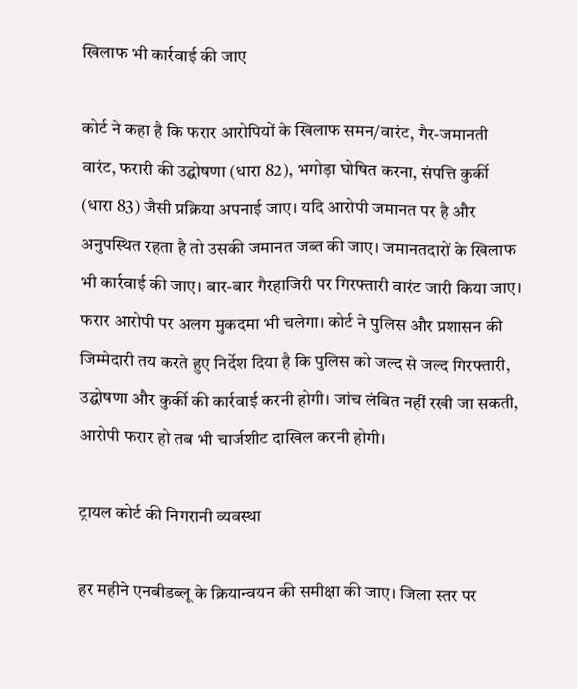खिलाफ भी कार्रवाई की जाए

कोर्ट ने कहा है कि फरार आरोपियों के खिलाफ समन/वारंट, गैर-जमानती वारंट, फरारी की उद्घोषणा (धारा 82), भगोड़ा घोषित करना, संपत्ति कुर्की (धारा 83) जैसी प्रक्रिया अपनाई जाए। यदि आरोपी जमानत पर है और अनुपस्थित रहता है तो उसकी जमानत जब्त की जाए। जमानतदारों के खिलाफ भी कार्रवाई की जाए। बार-बार गैरहाजिरी पर गिरफ्तारी वारंट जारी किया जाए। फरार आरोपी पर अलग मुकदमा भी चलेगा। कोर्ट ने पुलिस और प्रशासन की जिम्मेदारी तय करते हुए निर्देश दिया है कि पुलिस को जल्द से जल्द गिरफ्तारी, उद्घोषणा और कुर्की की कार्रवाई करनी होगी। जांच लंबित नहीं रखी जा सकती, आरोपी फरार हो तब भी चार्जशीट दाखिल करनी होगी।

ट्रायल कोर्ट की निगरानी व्यवस्था

हर महीने एनबीडब्लू के क्रियान्वयन की समीक्षा की जाए। जिला स्तर पर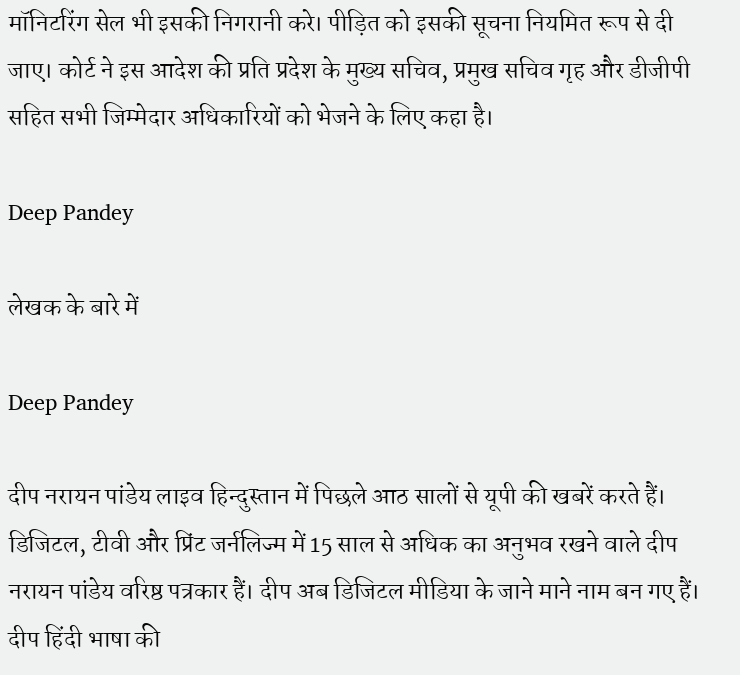मॉनिटरिंग सेल भी इसकी निगरानी करे। पीड़ित को इसकी सूचना नियमित रूप से दी जाए। कोर्ट ने इस आदेश की प्रति प्रदेश के मुख्य सचिव, प्रमुख सचिव गृह और डीजीपी सहित सभी जिम्मेदार अधिकारियों को भेजने के लिए कहा है।

Deep Pandey

लेखक के बारे में

Deep Pandey

दीप नरायन पांडेय लाइव हिन्दुस्तान में पिछले आठ सालों से यूपी की खबरें करते हैं। डिजिटल, टीवी और प्रिंट जर्नलिज्म में 15 साल से अधिक का अनुभव रखने वाले दीप नरायन पांडेय वरिष्ठ पत्रकार हैं। दीप अब डिजिटल मीडिया के जाने माने नाम बन गए हैं। दीप हिंदी भाषा की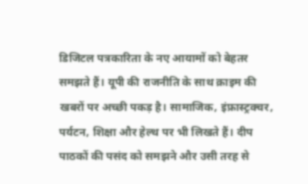डिजिटल पत्रकारिता के नए आयामों को बेहतर समझते हैं। यूपी की राजनीति के साथ क्राइम की खबरों पर अच्छी पकड़ है। सामाजिक, इंफ्रास्ट्रक्चर, पर्यटन, शिक्षा और हेल्थ पर भी लिखते हैं। दीप पाठकों की पसंद को समझने और उसी तरह से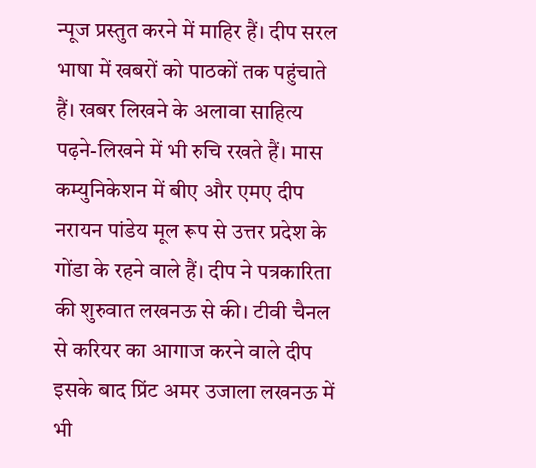न्पूज प्रस्तुत करने में माहिर हैं। दीप सरल भाषा में खबरों को पाठकों तक पहुंचाते हैं। खबर लिखने के अलावा साहित्य पढ़ने-लिखने में भी रुचि रखते हैं। मास कम्युनिकेशन में बीए और एमए दीप नरायन पांडेय मूल रूप से उत्तर प्रदेश के गोंडा के रहने वाले हैं। दीप ने पत्रकारिता की शुरुवात लखनऊ से की। टीवी चैनल से करियर का आगाज करने वाले दीप इसके बाद प्रिंट अमर उजाला लखनऊ में भी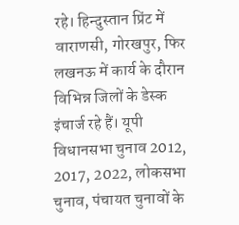रहे। हिन्दुस्तान प्रिंट में वाराणसी, गोरखपुर, फिर लखनऊ में कार्य के दौरान विभिन्न जिलों के डेस्क इंचार्ज रहे हैं। यूपी विधानसभा चुनाव 2012, 2017, 2022, लोकसभा चुनाव, पंचायत चुनावों के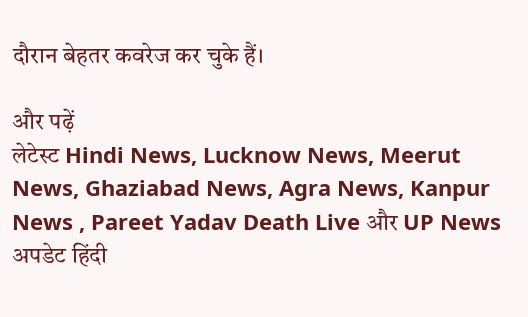दौरान बेहतर कवरेज कर चुके हैं।

और पढ़ें
लेटेस्ट Hindi News, Lucknow News, Meerut News, Ghaziabad News, Agra News, Kanpur News , Pareet Yadav Death Live और UP News अपडेट हिंदी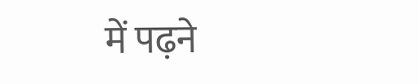में पढ़ने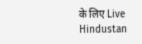के लिए Live Hindustan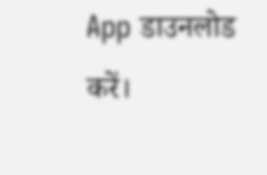App डाउनलोड करें।